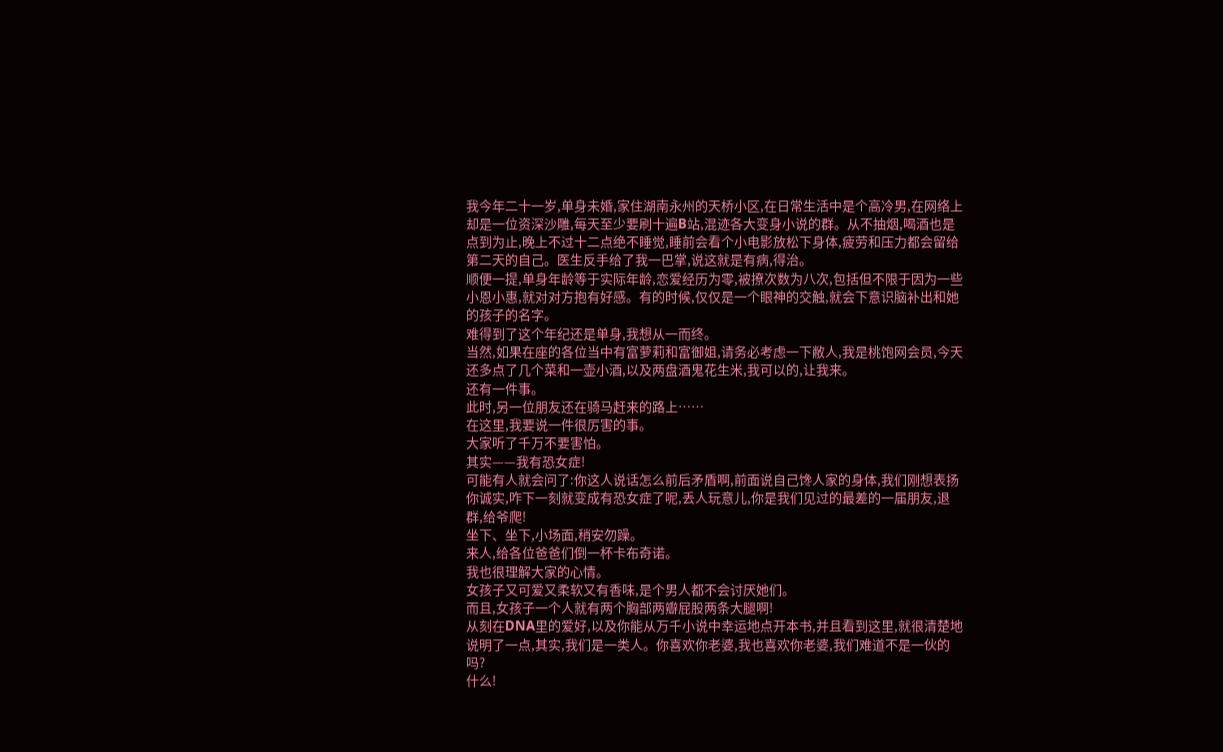我今年二十一岁,单身未婚,家住湖南永州的天桥小区,在日常生活中是个高冷男,在网络上却是一位资深沙雕,每天至少要刷十遍B站,混迹各大变身小说的群。从不抽烟,喝酒也是点到为止,晚上不过十二点绝不睡觉,睡前会看个小电影放松下身体,疲劳和压力都会留给第二天的自己。医生反手给了我一巴掌,说这就是有病,得治。
顺便一提,单身年龄等于实际年龄,恋爱经历为零,被撩次数为八次,包括但不限于因为一些小恩小惠,就对对方抱有好感。有的时候,仅仅是一个眼神的交触,就会下意识脑补出和她的孩子的名字。
难得到了这个年纪还是单身,我想从一而终。
当然,如果在座的各位当中有富萝莉和富御姐,请务必考虑一下敝人,我是桃饱网会员,今天还多点了几个菜和一壶小酒,以及两盘酒鬼花生米,我可以的,让我来。
还有一件事。
此时,另一位朋友还在骑马赶来的路上……
在这里,我要说一件很厉害的事。
大家听了千万不要害怕。
其实——我有恐女症!
可能有人就会问了:你这人说话怎么前后矛盾啊,前面说自己馋人家的身体,我们刚想表扬你诚实,咋下一刻就变成有恐女症了呢,丢人玩意儿,你是我们见过的最差的一届朋友,退群,给爷爬!
坐下、坐下,小场面,稍安勿躁。
来人,给各位爸爸们倒一杯卡布奇诺。
我也很理解大家的心情。
女孩子又可爱又柔软又有香味,是个男人都不会讨厌她们。
而且,女孩子一个人就有两个胸部两瓣屁股两条大腿啊!
从刻在DNA里的爱好,以及你能从万千小说中幸运地点开本书,并且看到这里,就很清楚地说明了一点,其实,我们是一类人。你喜欢你老婆,我也喜欢你老婆,我们难道不是一伙的吗?
什么!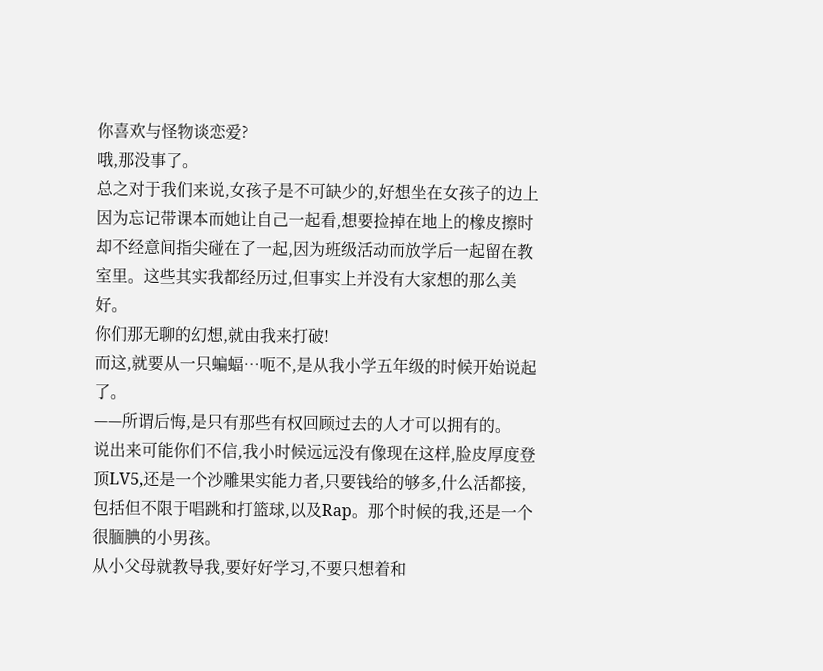你喜欢与怪物谈恋爱?
哦,那没事了。
总之对于我们来说,女孩子是不可缺少的,好想坐在女孩子的边上因为忘记带课本而她让自己一起看,想要捡掉在地上的橡皮擦时却不经意间指尖碰在了一起,因为班级活动而放学后一起留在教室里。这些其实我都经历过,但事实上并没有大家想的那么美好。
你们那无聊的幻想,就由我来打破!
而这,就要从一只蝙蝠…呃不,是从我小学五年级的时候开始说起了。
——所谓后悔,是只有那些有权回顾过去的人才可以拥有的。
说出来可能你们不信,我小时候远远没有像现在这样,脸皮厚度登顶LV5,还是一个沙雕果实能力者,只要钱给的够多,什么活都接,包括但不限于唱跳和打篮球,以及Rap。那个时候的我,还是一个很腼腆的小男孩。
从小父母就教导我,要好好学习,不要只想着和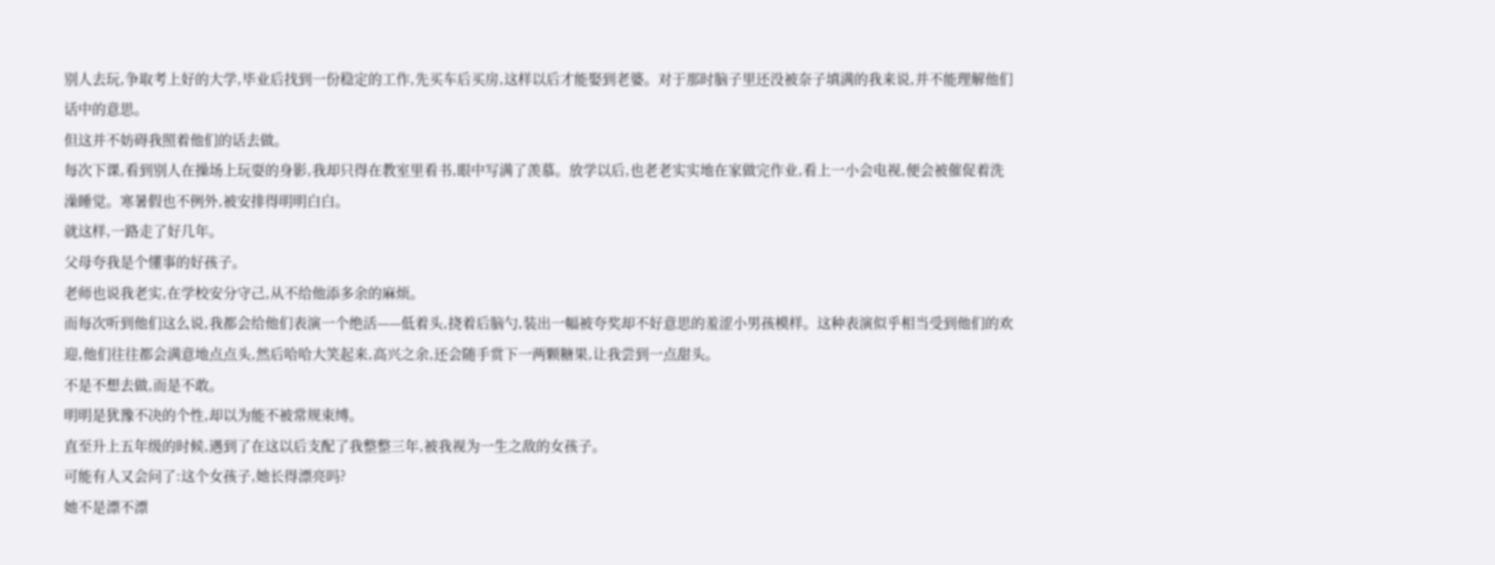别人去玩,争取考上好的大学,毕业后找到一份稳定的工作,先买车后买房,这样以后才能娶到老婆。对于那时脑子里还没被奈子填满的我来说,并不能理解他们话中的意思。
但这并不妨碍我照着他们的话去做。
每次下课,看到别人在操场上玩耍的身影,我却只得在教室里看书,眼中写满了羡慕。放学以后,也老老实实地在家做完作业,看上一小会电视,便会被催促着洗澡睡觉。寒暑假也不例外,被安排得明明白白。
就这样,一路走了好几年。
父母夸我是个懂事的好孩子。
老师也说我老实,在学校安分守己,从不给他添多余的麻烦。
而每次听到他们这么说,我都会给他们表演一个绝活——低着头,挠着后脑勺,装出一幅被夸奖却不好意思的羞涩小男孩模样。这种表演似乎相当受到他们的欢迎,他们往往都会满意地点点头,然后哈哈大笑起来,高兴之余,还会随手赏下一两颗糖果,让我尝到一点甜头。
不是不想去做,而是不敢。
明明是犹豫不决的个性,却以为能不被常规束缚。
直至升上五年级的时候,遇到了在这以后支配了我整整三年,被我视为一生之敌的女孩子。
可能有人又会问了:这个女孩子,她长得漂亮吗?
她不是漂不漂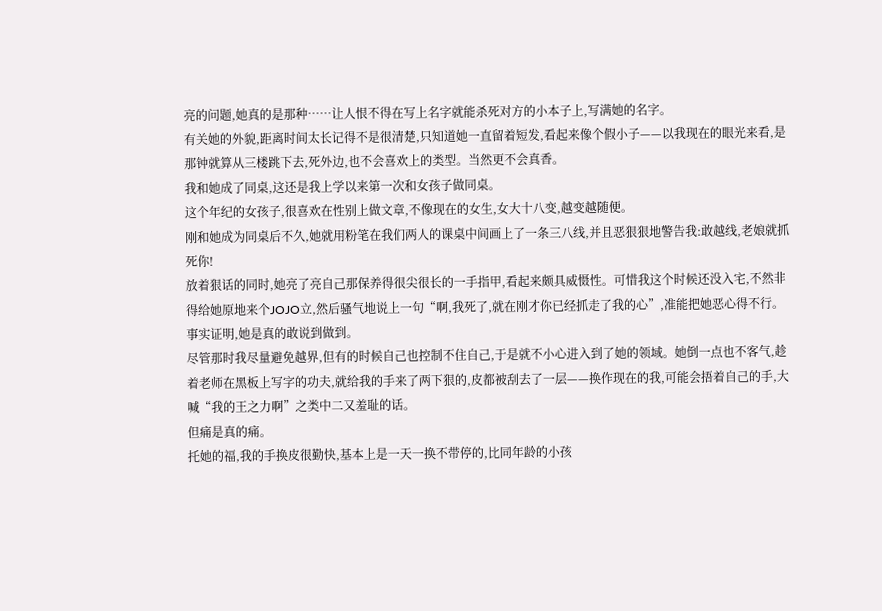亮的问题,她真的是那种……让人恨不得在写上名字就能杀死对方的小本子上,写满她的名字。
有关她的外貌,距离时间太长记得不是很清楚,只知道她一直留着短发,看起来像个假小子——以我现在的眼光来看,是那钟就算从三楼跳下去,死外边,也不会喜欢上的类型。当然更不会真香。
我和她成了同桌,这还是我上学以来第一次和女孩子做同桌。
这个年纪的女孩子,很喜欢在性别上做文章,不像现在的女生,女大十八变,越变越随便。
刚和她成为同桌后不久,她就用粉笔在我们两人的课桌中间画上了一条三八线,并且恶狠狠地警告我:敢越线,老娘就抓死你!
放着狠话的同时,她亮了亮自己那保养得很尖很长的一手指甲,看起来颇具威慑性。可惜我这个时候还没入宅,不然非得给她原地来个JOJO立,然后骚气地说上一句“啊,我死了,就在刚才你已经抓走了我的心”,准能把她恶心得不行。
事实证明,她是真的敢说到做到。
尽管那时我尽量避免越界,但有的时候自己也控制不住自己,于是就不小心进入到了她的领域。她倒一点也不客气,趁着老师在黑板上写字的功夫,就给我的手来了两下狠的,皮都被刮去了一层——换作现在的我,可能会捂着自己的手,大喊“我的王之力啊”之类中二又羞耻的话。
但痛是真的痛。
托她的福,我的手换皮很勤快,基本上是一天一换不带停的,比同年龄的小孩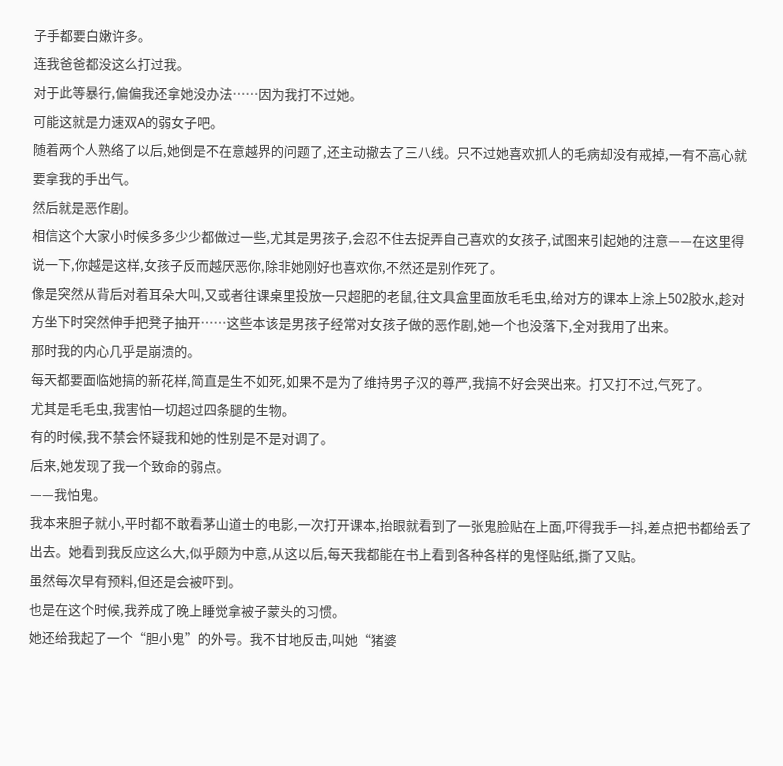子手都要白嫩许多。
连我爸爸都没这么打过我。
对于此等暴行,偏偏我还拿她没办法……因为我打不过她。
可能这就是力速双A的弱女子吧。
随着两个人熟络了以后,她倒是不在意越界的问题了,还主动撤去了三八线。只不过她喜欢抓人的毛病却没有戒掉,一有不高心就要拿我的手出气。
然后就是恶作剧。
相信这个大家小时候多多少少都做过一些,尤其是男孩子,会忍不住去捉弄自己喜欢的女孩子,试图来引起她的注意——在这里得说一下,你越是这样,女孩子反而越厌恶你,除非她刚好也喜欢你,不然还是别作死了。
像是突然从背后对着耳朵大叫,又或者往课桌里投放一只超肥的老鼠,往文具盒里面放毛毛虫,给对方的课本上涂上502胶水,趁对方坐下时突然伸手把凳子抽开……这些本该是男孩子经常对女孩子做的恶作剧,她一个也没落下,全对我用了出来。
那时我的内心几乎是崩溃的。
每天都要面临她搞的新花样,简直是生不如死,如果不是为了维持男子汉的尊严,我搞不好会哭出来。打又打不过,气死了。
尤其是毛毛虫,我害怕一切超过四条腿的生物。
有的时候,我不禁会怀疑我和她的性别是不是对调了。
后来,她发现了我一个致命的弱点。
——我怕鬼。
我本来胆子就小,平时都不敢看茅山道士的电影,一次打开课本,抬眼就看到了一张鬼脸贴在上面,吓得我手一抖,差点把书都给丢了出去。她看到我反应这么大,似乎颇为中意,从这以后,每天我都能在书上看到各种各样的鬼怪贴纸,撕了又贴。
虽然每次早有预料,但还是会被吓到。
也是在这个时候,我养成了晚上睡觉拿被子蒙头的习惯。
她还给我起了一个“胆小鬼”的外号。我不甘地反击,叫她“猪婆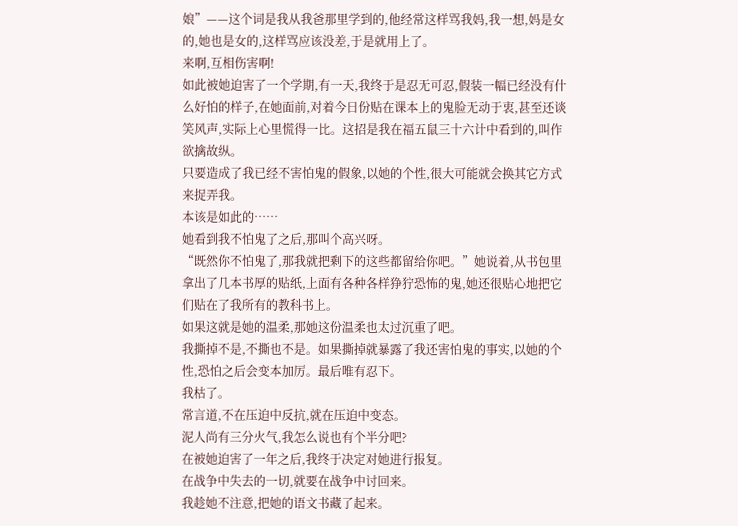娘”——这个词是我从我爸那里学到的,他经常这样骂我妈,我一想,妈是女的,她也是女的,这样骂应该没差,于是就用上了。
来啊,互相伤害啊!
如此被她迫害了一个学期,有一天,我终于是忍无可忍,假装一幅已经没有什么好怕的样子,在她面前,对着今日份贴在课本上的鬼脸无动于衷,甚至还谈笑风声,实际上心里慌得一比。这招是我在福五鼠三十六计中看到的,叫作欲擒故纵。
只要造成了我已经不害怕鬼的假象,以她的个性,很大可能就会换其它方式来捉弄我。
本该是如此的……
她看到我不怕鬼了之后,那叫个高兴呀。
“既然你不怕鬼了,那我就把剩下的这些都留给你吧。”她说着,从书包里拿出了几本书厚的贴纸,上面有各种各样狰狞恐怖的鬼,她还很贴心地把它们贴在了我所有的教科书上。
如果这就是她的温柔,那她这份温柔也太过沉重了吧。
我撕掉不是,不撕也不是。如果撕掉就暴露了我还害怕鬼的事实,以她的个性,恐怕之后会变本加厉。最后唯有忍下。
我枯了。
常言道,不在压迫中反抗,就在压迫中变态。
泥人尚有三分火气,我怎么说也有个半分吧?
在被她迫害了一年之后,我终于决定对她进行报复。
在战争中失去的一切,就要在战争中讨回来。
我趁她不注意,把她的语文书藏了起来。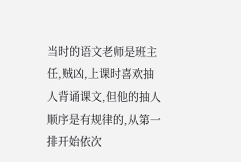当时的语文老师是班主任,贼凶,上课时喜欢抽人背诵课文,但他的抽人顺序是有规律的,从第一排开始依次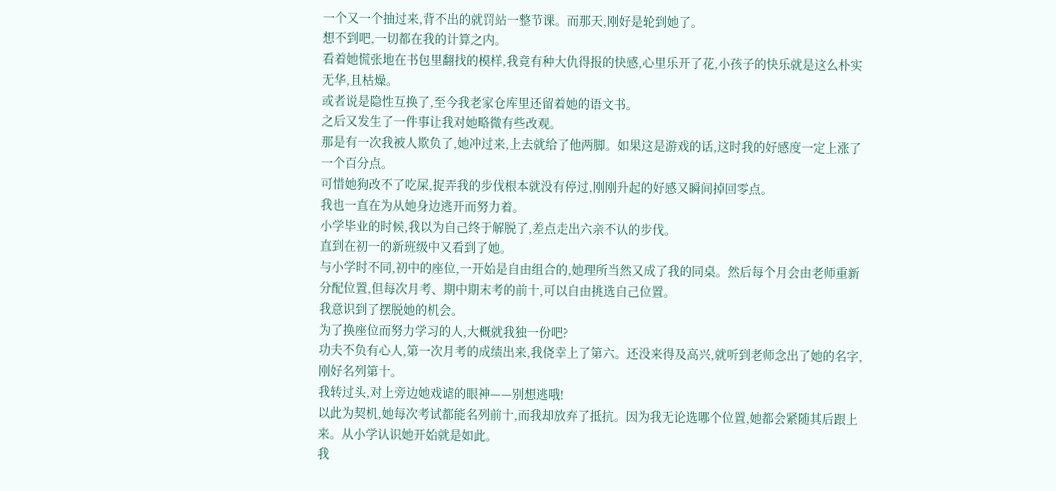一个又一个抽过来,背不出的就罚站一整节课。而那天,刚好是轮到她了。
想不到吧,一切都在我的计算之内。
看着她慌张地在书包里翻找的模样,我竟有种大仇得报的快感,心里乐开了花,小孩子的快乐就是这么朴实无华,且枯燥。
或者说是隐性互换了,至今我老家仓库里还留着她的语文书。
之后又发生了一件事让我对她略微有些改观。
那是有一次我被人欺负了,她冲过来,上去就给了他两脚。如果这是游戏的话,这时我的好感度一定上涨了一个百分点。
可惜她狗改不了吃屎,捉弄我的步伐根本就没有停过,刚刚升起的好感又瞬间掉回零点。
我也一直在为从她身边逃开而努力着。
小学毕业的时候,我以为自己终于解脱了,差点走出六亲不认的步伐。
直到在初一的新班级中又看到了她。
与小学时不同,初中的座位,一开始是自由组合的,她理所当然又成了我的同桌。然后每个月会由老师重新分配位置,但每次月考、期中期末考的前十,可以自由挑选自己位置。
我意识到了摆脱她的机会。
为了换座位而努力学习的人,大概就我独一份吧?
功夫不负有心人,第一次月考的成绩出来,我侥幸上了第六。还没来得及高兴,就听到老师念出了她的名字,刚好名列第十。
我转过头,对上旁边她戏谑的眼神——别想逃哦!
以此为契机,她每次考试都能名列前十,而我却放弃了抵抗。因为我无论选哪个位置,她都会紧随其后跟上来。从小学认识她开始就是如此。
我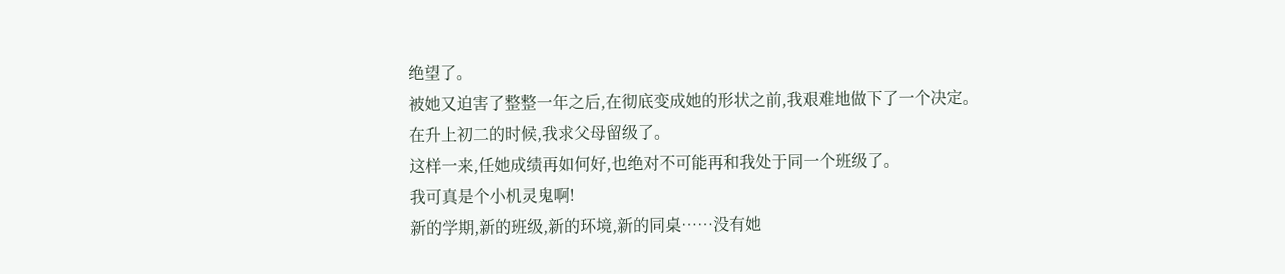绝望了。
被她又迫害了整整一年之后,在彻底变成她的形状之前,我艰难地做下了一个决定。
在升上初二的时候,我求父母留级了。
这样一来,任她成绩再如何好,也绝对不可能再和我处于同一个班级了。
我可真是个小机灵鬼啊!
新的学期,新的班级,新的环境,新的同桌……没有她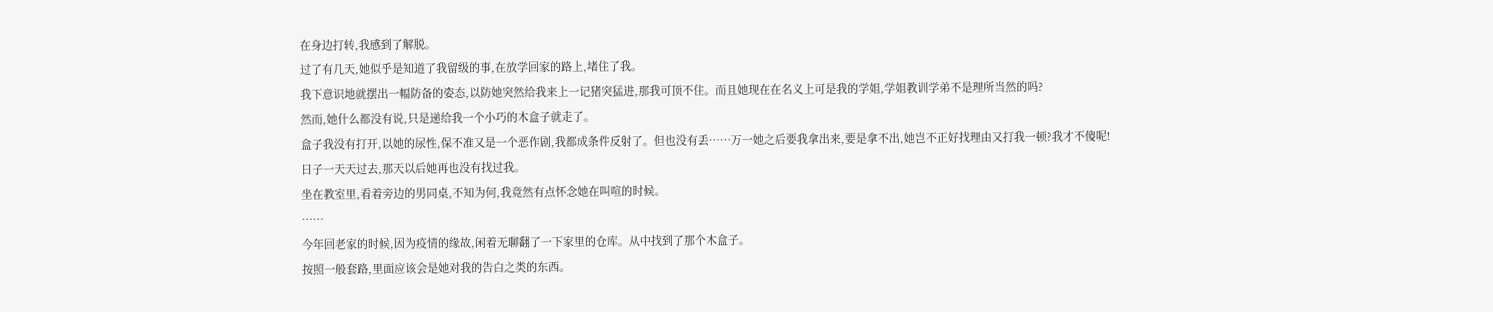在身边打转,我感到了解脱。
过了有几天,她似乎是知道了我留级的事,在放学回家的路上,堵住了我。
我下意识地就摆出一幅防备的姿态,以防她突然给我来上一记猪突猛进,那我可顶不住。而且她现在在名义上可是我的学姐,学姐教训学弟不是理所当然的吗?
然而,她什么都没有说,只是递给我一个小巧的木盒子就走了。
盒子我没有打开,以她的尿性,保不准又是一个恶作剧,我都成条件反射了。但也没有丢……万一她之后要我拿出来,要是拿不出,她岂不正好找理由又打我一顿?我才不傻呢!
日子一天天过去,那天以后她再也没有找过我。
坐在教室里,看着旁边的男同桌,不知为何,我竟然有点怀念她在叫喧的时候。
……
今年回老家的时候,因为疫情的缘故,闲着无聊翻了一下家里的仓库。从中找到了那个木盒子。
按照一般套路,里面应该会是她对我的告白之类的东西。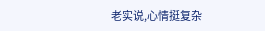老实说,心情挺复杂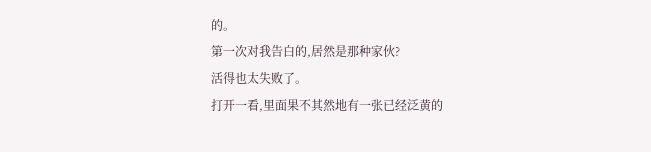的。
第一次对我告白的,居然是那种家伙?
活得也太失败了。
打开一看,里面果不其然地有一张已经泛黄的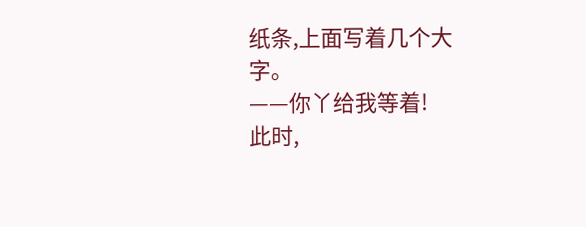纸条,上面写着几个大字。
——你丫给我等着!
此时,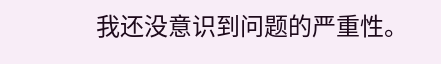我还没意识到问题的严重性。